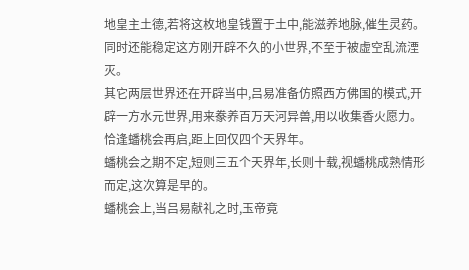地皇主土德,若将这枚地皇钱置于土中,能滋养地脉,催生灵药。
同时还能稳定这方刚开辟不久的小世界,不至于被虚空乱流湮灭。
其它两层世界还在开辟当中,吕易准备仿照西方佛国的模式,开辟一方水元世界,用来豢养百万天河异兽,用以收集香火愿力。
恰逢蟠桃会再启,距上回仅四个天界年。
蟠桃会之期不定,短则三五个天界年,长则十载,视蟠桃成熟情形而定,这次算是早的。
蟠桃会上,当吕易献礼之时,玉帝竟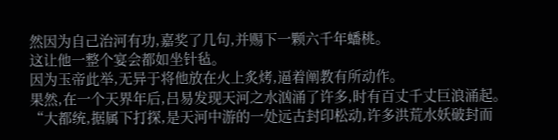然因为自己治河有功,嘉奖了几句,并赐下一颗六千年蟠桃。
这让他一整个宴会都如坐针毡。
因为玉帝此举,无异于将他放在火上炙烤,逼着阐教有所动作。
果然,在一个天界年后,吕易发现天河之水汹涌了许多,时有百丈千丈巨浪涌起。
“大都统,据属下打探,是天河中游的一处远古封印松动,许多洪荒水妖破封而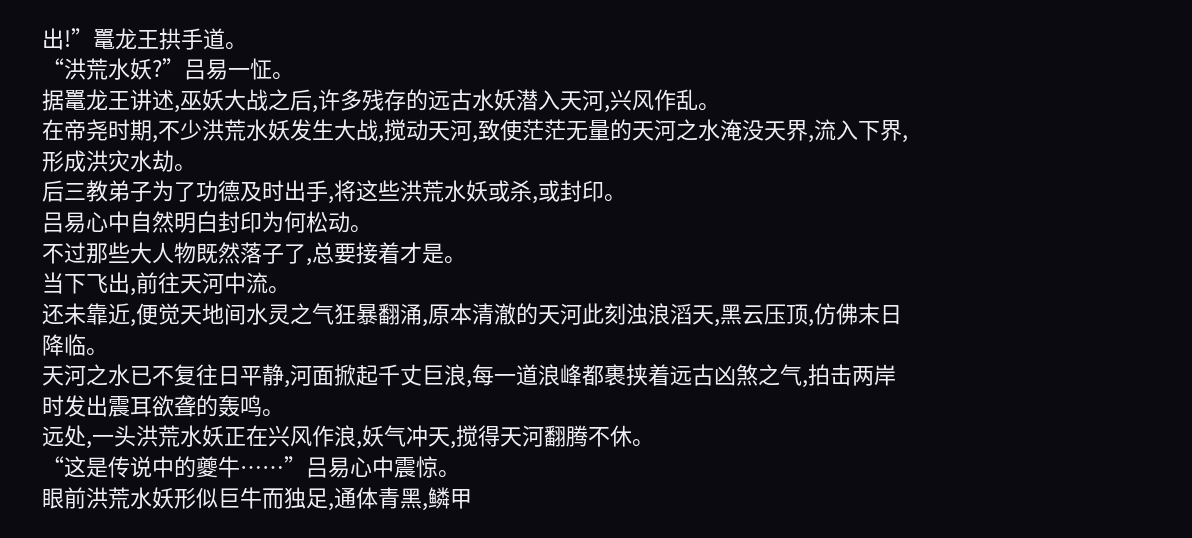出!”鼍龙王拱手道。
“洪荒水妖?”吕易一怔。
据鼍龙王讲述,巫妖大战之后,许多残存的远古水妖潜入天河,兴风作乱。
在帝尧时期,不少洪荒水妖发生大战,搅动天河,致使茫茫无量的天河之水淹没天界,流入下界,形成洪灾水劫。
后三教弟子为了功德及时出手,将这些洪荒水妖或杀,或封印。
吕易心中自然明白封印为何松动。
不过那些大人物既然落子了,总要接着才是。
当下飞出,前往天河中流。
还未靠近,便觉天地间水灵之气狂暴翻涌,原本清澈的天河此刻浊浪滔天,黑云压顶,仿佛末日降临。
天河之水已不复往日平静,河面掀起千丈巨浪,每一道浪峰都裹挟着远古凶煞之气,拍击两岸时发出震耳欲聋的轰鸣。
远处,一头洪荒水妖正在兴风作浪,妖气冲天,搅得天河翻腾不休。
“这是传说中的夔牛……”吕易心中震惊。
眼前洪荒水妖形似巨牛而独足,通体青黑,鳞甲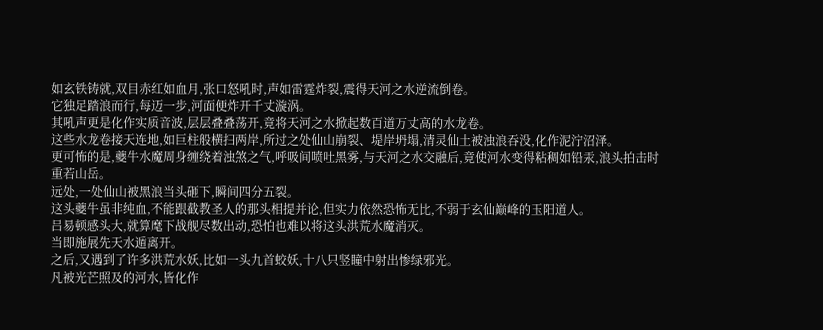如玄铁铸就,双目赤红如血月,张口怒吼时,声如雷霆炸裂,震得天河之水逆流倒卷。
它独足踏浪而行,每迈一步,河面便炸开千丈漩涡。
其吼声更是化作实质音波,层层叠叠荡开,竟将天河之水掀起数百道万丈高的水龙卷。
这些水龙卷接天连地,如巨柱般横扫两岸,所过之处仙山崩裂、堤岸坍塌,清灵仙土被浊浪吞没,化作泥泞沼泽。
更可怖的是,夔牛水魔周身缠绕着浊煞之气,呼吸间喷吐黑雾,与天河之水交融后,竟使河水变得粘稠如铅汞,浪头拍击时重若山岳。
远处,一处仙山被黑浪当头砸下,瞬间四分五裂。
这头夔牛虽非纯血,不能跟截教圣人的那头相提并论,但实力依然恐怖无比,不弱于玄仙巅峰的玉阳道人。
吕易顿感头大,就算麾下战舰尽数出动,恐怕也难以将这头洪荒水魔消灭。
当即施展先天水遁离开。
之后,又遇到了许多洪荒水妖,比如一头九首蛟妖,十八只竖瞳中射出惨绿邪光。
凡被光芒照及的河水,皆化作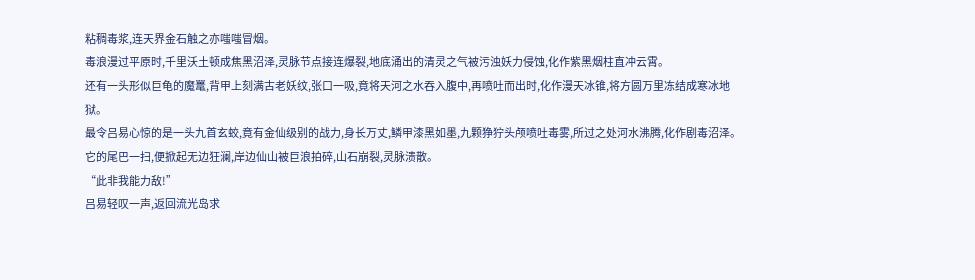粘稠毒浆,连天界金石触之亦嗤嗤冒烟。
毒浪漫过平原时,千里沃土顿成焦黑沼泽,灵脉节点接连爆裂,地底涌出的清灵之气被污浊妖力侵蚀,化作紫黑烟柱直冲云霄。
还有一头形似巨龟的魔鼍,背甲上刻满古老妖纹,张口一吸,竟将天河之水吞入腹中,再喷吐而出时,化作漫天冰锥,将方圆万里冻结成寒冰地狱。
最令吕易心惊的是一头九首玄蛟,竟有金仙级别的战力,身长万丈,鳞甲漆黑如墨,九颗狰狞头颅喷吐毒雾,所过之处河水沸腾,化作剧毒沼泽。
它的尾巴一扫,便掀起无边狂澜,岸边仙山被巨浪拍碎,山石崩裂,灵脉溃散。
“此非我能力敌!”
吕易轻叹一声,返回流光岛求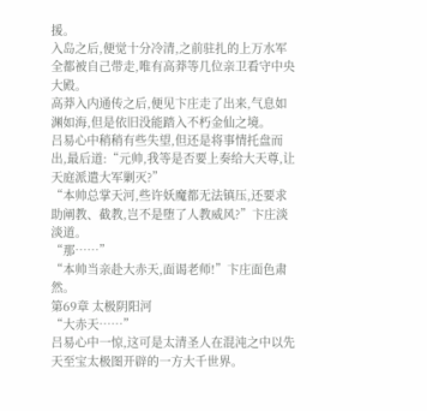援。
入岛之后,便觉十分冷清,之前驻扎的上万水军全都被自己带走,唯有高莽等几位亲卫看守中央大殿。
高莽入内通传之后,便见卞庄走了出来,气息如渊如海,但是依旧没能踏入不朽金仙之境。
吕易心中稍稍有些失望,但还是将事情托盘而出,最后道:“元帅,我等是否要上奏给大天尊,让天庭派遣大军剿灭?”
“本帅总掌天河,些许妖魔都无法镇压,还要求助阐教、截教,岂不是堕了人教威风?”卞庄淡淡道。
“那……”
“本帅当亲赴大赤天,面谒老师!”卞庄面色肃然。
第69章 太极阴阳河
“大赤天……”
吕易心中一惊,这可是太清圣人在混沌之中以先天至宝太极图开辟的一方大千世界。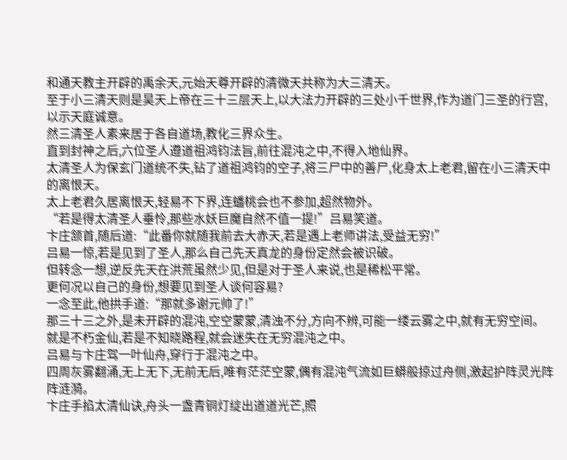和通天教主开辟的禹余天,元始天尊开辟的清微天共称为大三清天。
至于小三清天则是昊天上帝在三十三层天上,以大法力开辟的三处小千世界,作为道门三圣的行宫,以示天庭诚意。
然三清圣人素来居于各自道场,教化三界众生。
直到封神之后,六位圣人遵道祖鸿钧法旨,前往混沌之中,不得入地仙界。
太清圣人为保玄门道统不失,钻了道祖鸿钧的空子,将三尸中的善尸,化身太上老君,留在小三清天中的离恨天。
太上老君久居离恨天,轻易不下界,连蟠桃会也不参加,超然物外。
“若是得太清圣人垂怜,那些水妖巨魔自然不值一提!”吕易笑道。
卞庄颔首,随后道:“此番你就随我前去大赤天,若是遇上老师讲法,受益无穷!”
吕易一惊,若是见到了圣人,那么自己先天真龙的身份定然会被识破。
但转念一想,逆反先天在洪荒虽然少见,但是对于圣人来说,也是稀松平常。
更何况以自己的身份,想要见到圣人谈何容易?
一念至此,他拱手道:“那就多谢元帅了!”
那三十三之外,是未开辟的混沌,空空蒙蒙,清浊不分,方向不辨,可能一缕云雾之中,就有无穷空间。
就是不朽金仙,若是不知晓路程,就会迷失在无穷混沌之中。
吕易与卞庄驾一叶仙舟,穿行于混沌之中。
四周灰雾翻涌,无上无下,无前无后,唯有茫茫空蒙,偶有混沌气流如巨蟒般掠过舟侧,激起护阵灵光阵阵涟漪。
卞庄手掐太清仙诀,舟头一盏青铜灯绽出道道光芒,照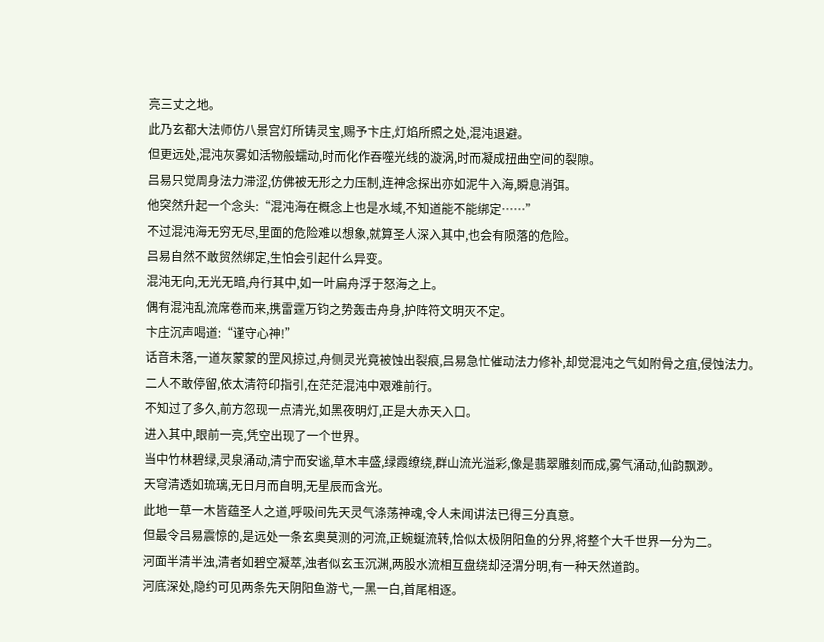亮三丈之地。
此乃玄都大法师仿八景宫灯所铸灵宝,赐予卞庄,灯焰所照之处,混沌退避。
但更远处,混沌灰雾如活物般蠕动,时而化作吞噬光线的漩涡,时而凝成扭曲空间的裂隙。
吕易只觉周身法力滞涩,仿佛被无形之力压制,连神念探出亦如泥牛入海,瞬息消弭。
他突然升起一个念头:“混沌海在概念上也是水域,不知道能不能绑定……”
不过混沌海无穷无尽,里面的危险难以想象,就算圣人深入其中,也会有陨落的危险。
吕易自然不敢贸然绑定,生怕会引起什么异变。
混沌无向,无光无暗,舟行其中,如一叶扁舟浮于怒海之上。
偶有混沌乱流席卷而来,携雷霆万钧之势轰击舟身,护阵符文明灭不定。
卞庄沉声喝道:“谨守心神!”
话音未落,一道灰蒙蒙的罡风掠过,舟侧灵光竟被蚀出裂痕,吕易急忙催动法力修补,却觉混沌之气如附骨之疽,侵蚀法力。
二人不敢停留,依太清符印指引,在茫茫混沌中艰难前行。
不知过了多久,前方忽现一点清光,如黑夜明灯,正是大赤天入口。
进入其中,眼前一亮,凭空出现了一个世界。
当中竹林碧绿,灵泉涌动,清宁而安谧,草木丰盛,绿霞缭绕,群山流光溢彩,像是翡翠雕刻而成,雾气涌动,仙韵飘渺。
天穹清透如琉璃,无日月而自明,无星辰而含光。
此地一草一木皆蕴圣人之道,呼吸间先天灵气涤荡神魂,令人未闻讲法已得三分真意。
但最令吕易震惊的,是远处一条玄奥莫测的河流,正蜿蜒流转,恰似太极阴阳鱼的分界,将整个大千世界一分为二。
河面半清半浊,清者如碧空凝萃,浊者似玄玉沉渊,两股水流相互盘绕却泾渭分明,有一种天然道韵。
河底深处,隐约可见两条先天阴阳鱼游弋,一黑一白,首尾相逐。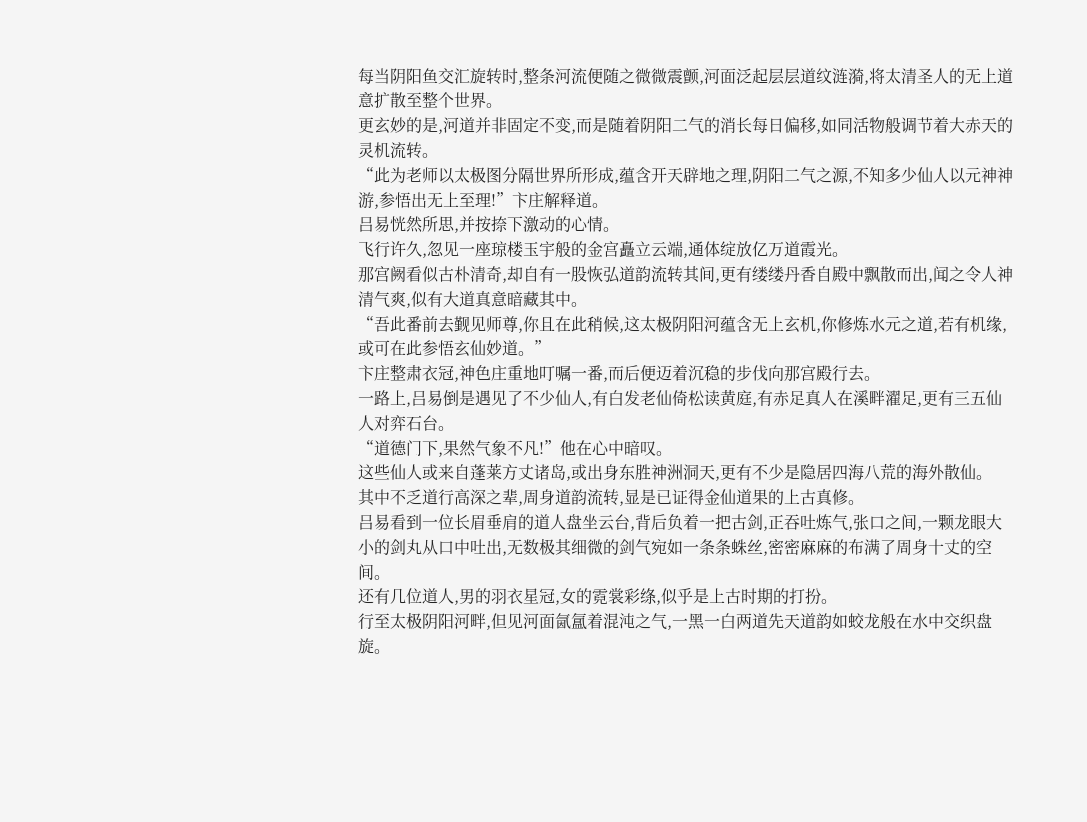每当阴阳鱼交汇旋转时,整条河流便随之微微震颤,河面泛起层层道纹涟漪,将太清圣人的无上道意扩散至整个世界。
更玄妙的是,河道并非固定不变,而是随着阴阳二气的消长每日偏移,如同活物般调节着大赤天的灵机流转。
“此为老师以太极图分隔世界所形成,蕴含开天辟地之理,阴阳二气之源,不知多少仙人以元神神游,参悟出无上至理!”卞庄解释道。
吕易恍然所思,并按捺下激动的心情。
飞行许久,忽见一座琼楼玉宇般的金宫矗立云端,通体绽放亿万道霞光。
那宫阙看似古朴清奇,却自有一股恢弘道韵流转其间,更有缕缕丹香自殿中飘散而出,闻之令人神清气爽,似有大道真意暗藏其中。
“吾此番前去觐见师尊,你且在此稍候,这太极阴阳河蕴含无上玄机,你修炼水元之道,若有机缘,或可在此参悟玄仙妙道。”
卞庄整肃衣冠,神色庄重地叮嘱一番,而后便迈着沉稳的步伐向那宫殿行去。
一路上,吕易倒是遇见了不少仙人,有白发老仙倚松读黄庭,有赤足真人在溪畔濯足,更有三五仙人对弈石台。
“道德门下,果然气象不凡!”他在心中暗叹。
这些仙人或来自蓬莱方丈诸岛,或出身东胜神洲洞天,更有不少是隐居四海八荒的海外散仙。
其中不乏道行高深之辈,周身道韵流转,显是已证得金仙道果的上古真修。
吕易看到一位长眉垂肩的道人盘坐云台,背后负着一把古剑,正吞吐炼气,张口之间,一颗龙眼大小的剑丸从口中吐出,无数极其细微的剑气宛如一条条蛛丝,密密麻麻的布满了周身十丈的空间。
还有几位道人,男的羽衣星冠,女的霓裳彩绦,似乎是上古时期的打扮。
行至太极阴阳河畔,但见河面氤氲着混沌之气,一黑一白两道先天道韵如蛟龙般在水中交织盘旋。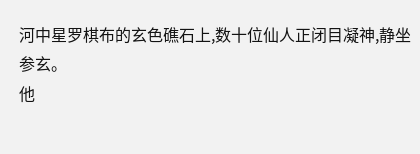河中星罗棋布的玄色礁石上,数十位仙人正闭目凝神,静坐参玄。
他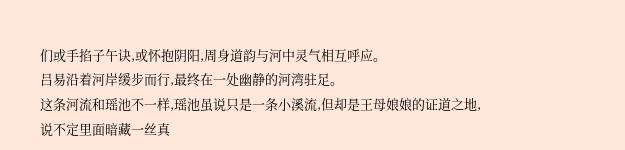们或手掐子午诀,或怀抱阴阳,周身道韵与河中灵气相互呼应。
吕易沿着河岸缓步而行,最终在一处幽静的河湾驻足。
这条河流和瑶池不一样,瑶池虽说只是一条小溪流,但却是王母娘娘的证道之地,说不定里面暗藏一丝真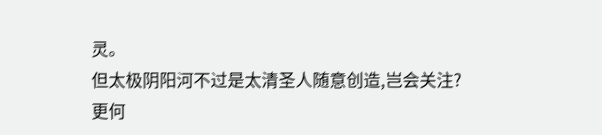灵。
但太极阴阳河不过是太清圣人随意创造,岂会关注?
更何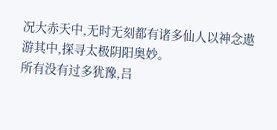况大赤天中,无时无刻都有诸多仙人以神念遨游其中,探寻太极阴阳奥妙。
所有没有过多犹豫,吕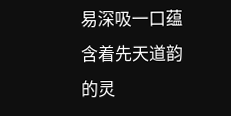易深吸一口蕴含着先天道韵的灵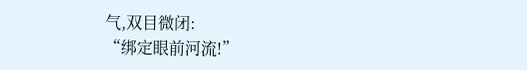气,双目微闭:
“绑定眼前河流!”